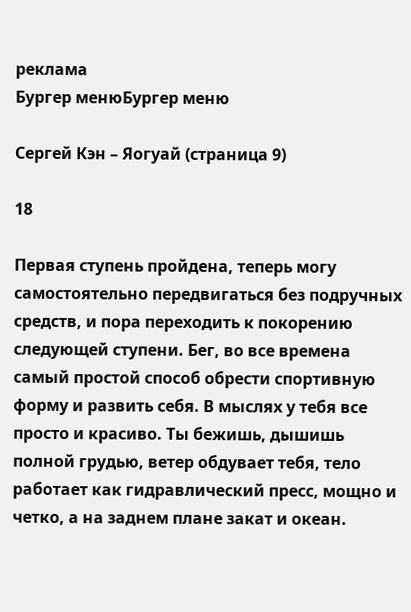реклама
Бургер менюБургер меню

Сергей Кэн – Яогуай (страница 9)

18

Первая ступень пройдена, теперь могу самостоятельно передвигаться без подручных средств, и пора переходить к покорению следующей ступени. Бег, во все времена самый простой способ обрести спортивную форму и развить себя. В мыслях у тебя все просто и красиво. Ты бежишь, дышишь полной грудью, ветер обдувает тебя, тело работает как гидравлический пресс, мощно и четко, а на заднем плане закат и океан.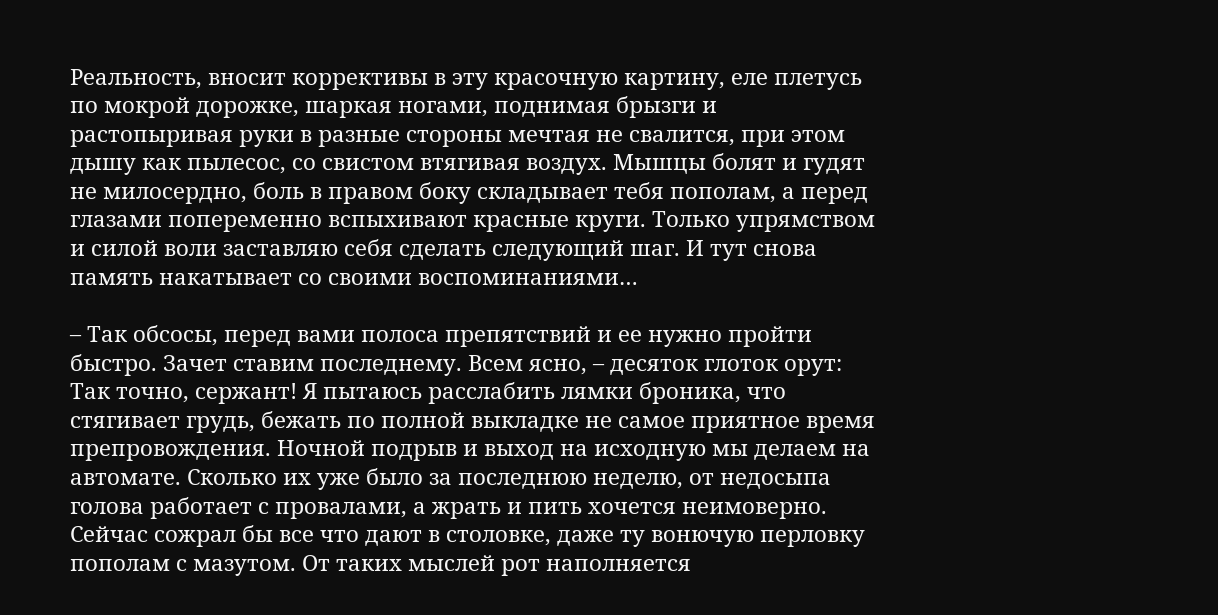Реальность, вносит коррективы в эту красочную картину, еле плетусь по мокрой дорожке, шаркая ногами, поднимая брызги и растопыривая руки в разные стороны мечтая не свалится, при этом дышу как пылесос, со свистом втягивая воздух. Мышцы болят и гудят не милосердно, боль в правом боку складывает тебя пополам, а перед глазами попеременно вспыхивают красные круги. Только упрямством и силой воли заставляю себя сделать следующий шаг. И тут снова память накатывает со своими воспоминаниями…

– Так обсосы, перед вами полоса препятствий и ее нужно пройти быстро. Зачет ставим последнему. Всем ясно, – десяток глоток орут: Так точно, сержант! Я пытаюсь расслабить лямки броника, что стягивает грудь, бежать по полной выкладке не самое приятное время препровождения. Ночной подрыв и выход на исходную мы делаем на автомате. Сколько их уже было за последнюю неделю, от недосыпа голова работает с провалами, а жрать и пить хочется неимоверно. Сейчас сожрал бы все что дают в столовке, даже ту вонючую перловку пополам с мазутом. От таких мыслей рот наполняется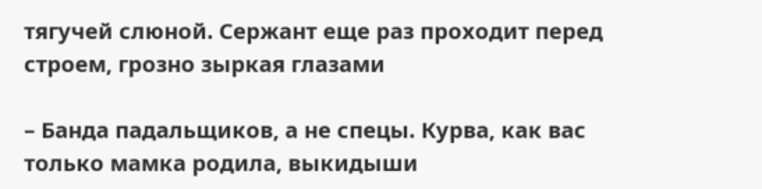тягучей слюной. Сержант еще раз проходит перед строем, грозно зыркая глазами

– Банда падальщиков, а не спецы. Курва, как вас только мамка родила, выкидыши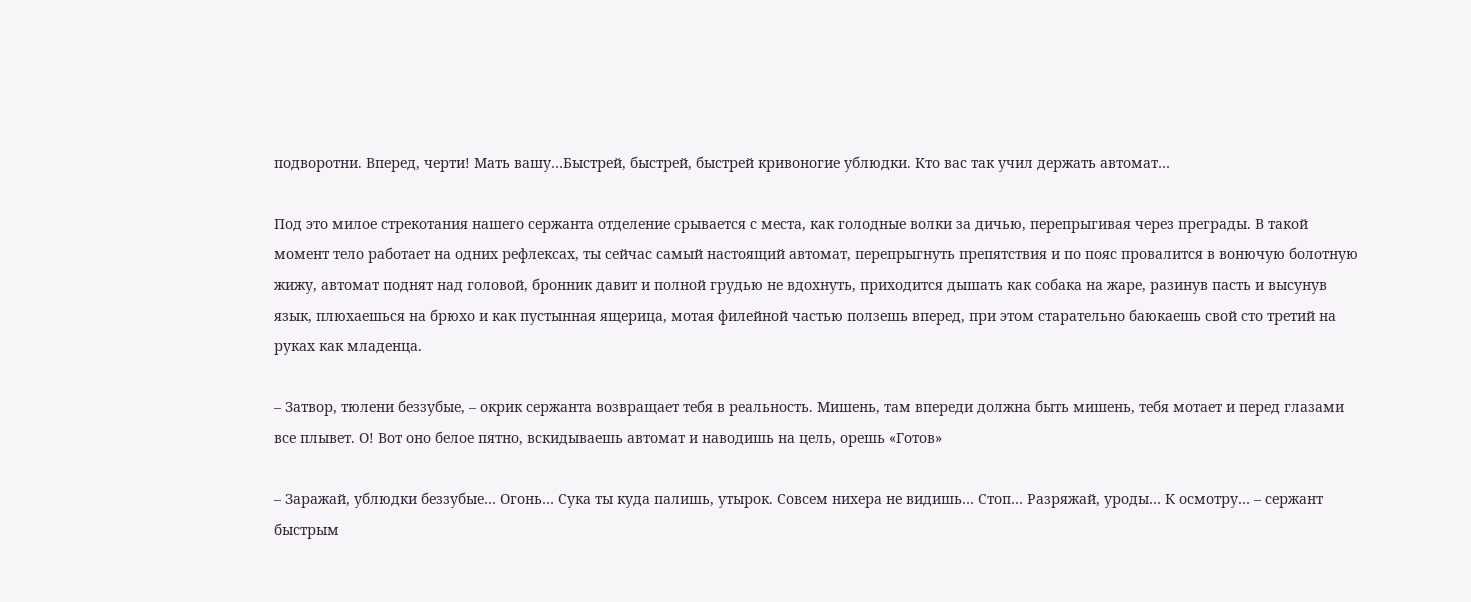подворотни. Вперед, черти! Мать вашу…Быстрей, быстрей, быстрей кривоногие ублюдки. Кто вас так учил держать автомат…

Под это милое стрекотания нашего сержанта отделение срывается с места, как голодные волки за дичью, перепрыгивая через преграды. В такой момент тело работает на одних рефлексах, ты сейчас самый настоящий автомат, перепрыгнуть препятствия и по пояс провалится в вонючую болотную жижу, автомат поднят над головой, бронник давит и полной грудью не вдохнуть, приходится дышать как собака на жаре, разинув пасть и высунув язык, плюхаешься на брюхо и как пустынная ящерица, мотая филейной частью ползешь вперед, при этом старательно баюкаешь свой сто третий на руках как младенца.

– Затвор, тюлени беззубые, – окрик сержанта возвращает тебя в реальность. Мишень, там впереди должна быть мишень, тебя мотает и перед глазами все плывет. О! Вот оно белое пятно, вскидываешь автомат и наводишь на цель, орешь «Готов»

– Заражай, ублюдки беззубые… Огонь… Сука ты куда палишь, утырок. Совсем нихера не видишь… Стоп… Разряжай, уроды… К осмотру… – сержант быстрым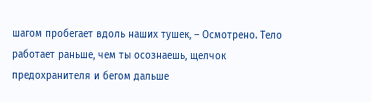шагом пробегает вдоль наших тушек, – Осмотрено. Тело работает раньше, чем ты осознаешь, щелчок предохранителя и бегом дальше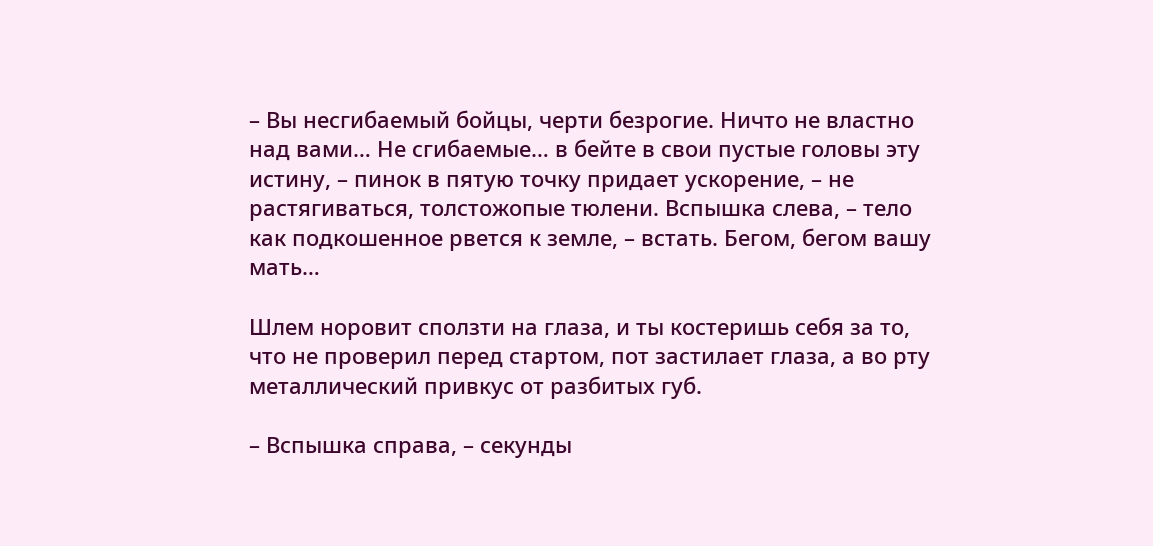– Вы несгибаемый бойцы, черти безрогие. Ничто не властно над вами… Не сгибаемые… в бейте в свои пустые головы эту истину, – пинок в пятую точку придает ускорение, – не растягиваться, толстожопые тюлени. Вспышка слева, – тело как подкошенное рвется к земле, – встать. Бегом, бегом вашу мать…

Шлем норовит сползти на глаза, и ты костеришь себя за то, что не проверил перед стартом, пот застилает глаза, а во рту металлический привкус от разбитых губ.

– Вспышка справа, – секунды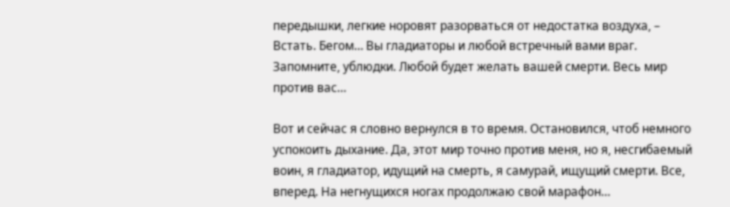передышки, легкие норовят разорваться от недостатка воздуха, – Встать. Бегом… Вы гладиаторы и любой встречный вами враг. Запомните, ублюдки. Любой будет желать вашей смерти. Весь мир против вас…

Вот и сейчас я словно вернулся в то время. Остановился, чтоб немного успокоить дыхание. Да, этот мир точно против меня, но я, несгибаемый воин, я гладиатор, идущий на смерть, я самурай, ищущий смерти. Все, вперед. На негнущихся ногах продолжаю свой марафон…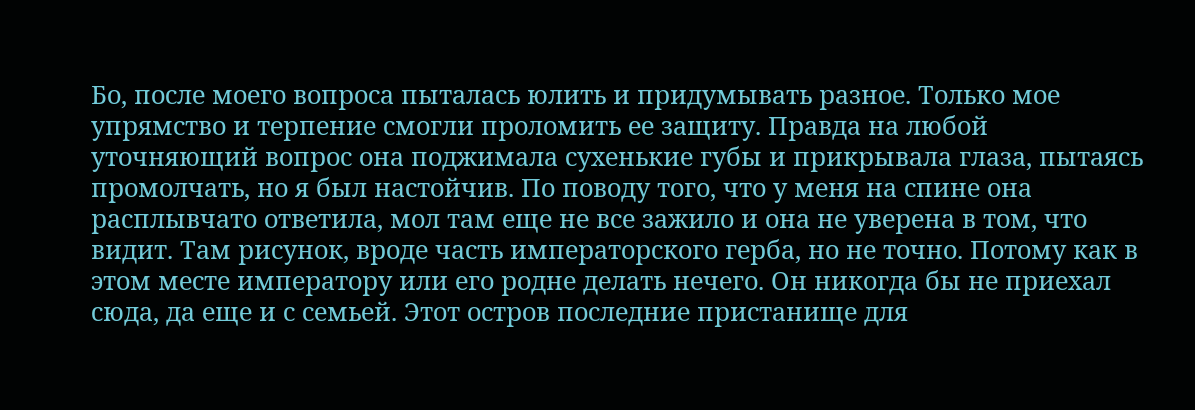Бо, после моего вопроса пыталась юлить и придумывать разное. Только мое упрямство и терпение смогли проломить ее защиту. Правда на любой уточняющий вопрос она поджимала сухенькие губы и прикрывала глаза, пытаясь промолчать, но я был настойчив. По поводу того, что у меня на спине она расплывчато ответила, мол там еще не все зажило и она не уверена в том, что видит. Там рисунок, вроде часть императорского герба, но не точно. Потому как в этом месте императору или его родне делать нечего. Он никогда бы не приехал сюда, да еще и с семьей. Этот остров последние пристанище для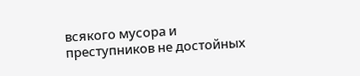всякого мусора и преступников не достойных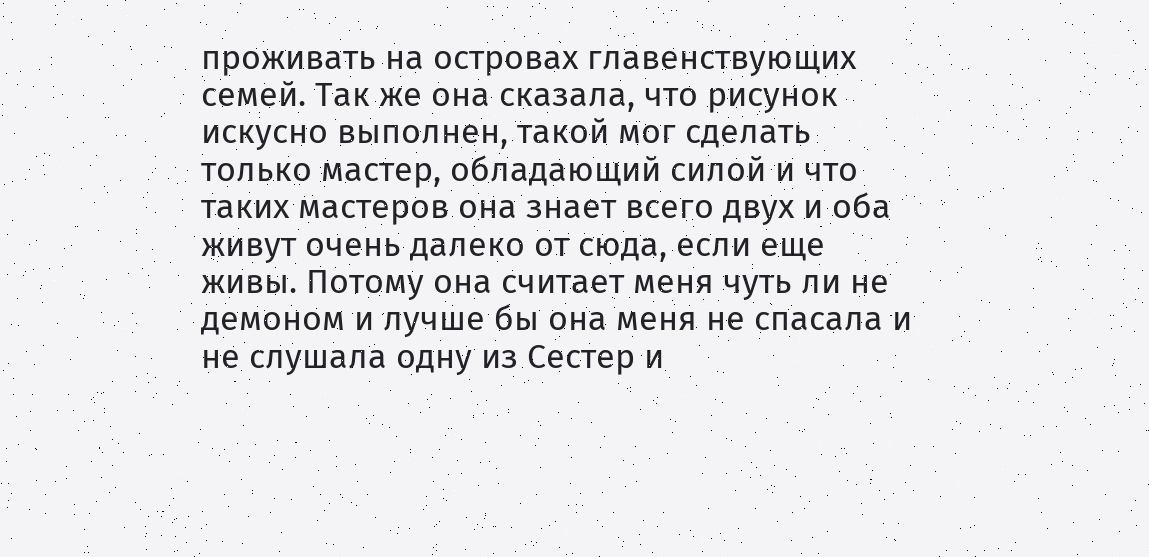проживать на островах главенствующих семей. Так же она сказала, что рисунок искусно выполнен, такой мог сделать только мастер, обладающий силой и что таких мастеров она знает всего двух и оба живут очень далеко от сюда, если еще живы. Потому она считает меня чуть ли не демоном и лучше бы она меня не спасала и не слушала одну из Сестер и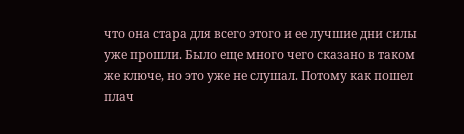что она стара для всего этого и ее лучшие дни силы уже прошли. Было еще много чего сказано в таком же ключе, но это уже не слушал. Потому как пошел плач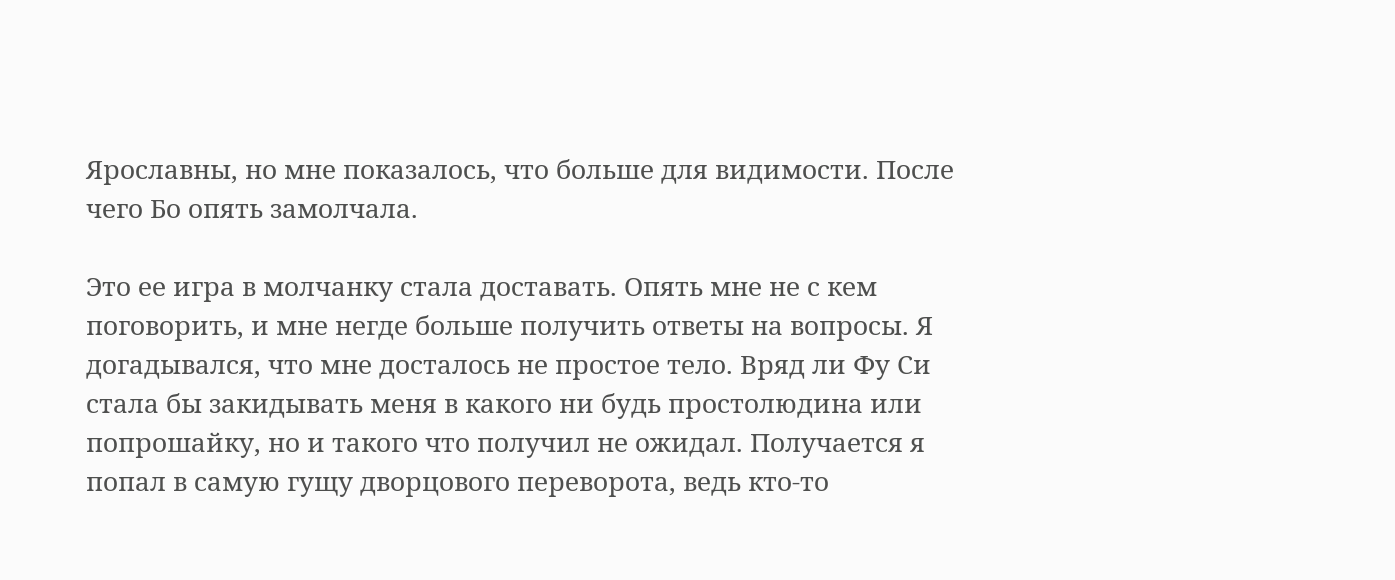Ярославны, но мне показалось, что больше для видимости. После чего Бо опять замолчала.

Это ее игра в молчанку стала доставать. Опять мне не с кем поговорить, и мне негде больше получить ответы на вопросы. Я догадывался, что мне досталось не простое тело. Вряд ли Фу Си стала бы закидывать меня в какого ни будь простолюдина или попрошайку, но и такого что получил не ожидал. Получается я попал в самую гущу дворцового переворота, ведь кто-то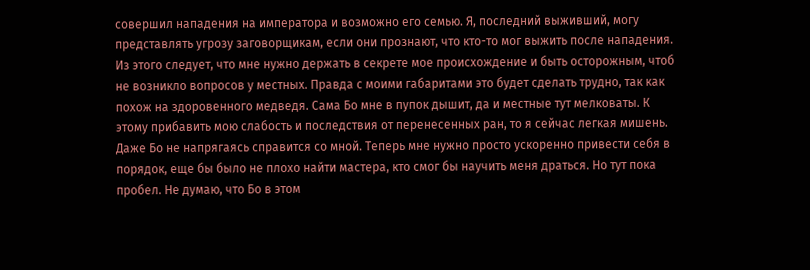совершил нападения на императора и возможно его семью. Я, последний выживший, могу представлять угрозу заговорщикам, если они прознают, что кто-то мог выжить после нападения. Из этого следует, что мне нужно держать в секрете мое происхождение и быть осторожным, чтоб не возникло вопросов у местных. Правда с моими габаритами это будет сделать трудно, так как похож на здоровенного медведя. Сама Бо мне в пупок дышит, да и местные тут мелковаты. К этому прибавить мою слабость и последствия от перенесенных ран, то я сейчас легкая мишень. Даже Бо не напрягаясь справится со мной. Теперь мне нужно просто ускоренно привести себя в порядок, еще бы было не плохо найти мастера, кто смог бы научить меня драться. Но тут пока пробел. Не думаю, что Бо в этом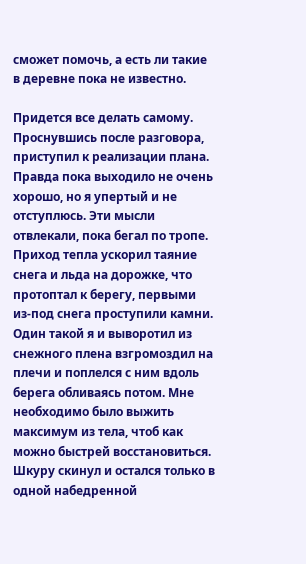сможет помочь, а есть ли такие в деревне пока не известно.

Придется все делать самому. Проснувшись после разговора, приступил к реализации плана. Правда пока выходило не очень хорошо, но я упертый и не отступлюсь. Эти мысли отвлекали, пока бегал по тропе. Приход тепла ускорил таяние снега и льда на дорожке, что протоптал к берегу, первыми из-под снега проступили камни. Один такой я и выворотил из снежного плена взгромоздил на плечи и поплелся с ним вдоль берега обливаясь потом. Мне необходимо было выжить максимум из тела, чтоб как можно быстрей восстановиться. Шкуру скинул и остался только в одной набедренной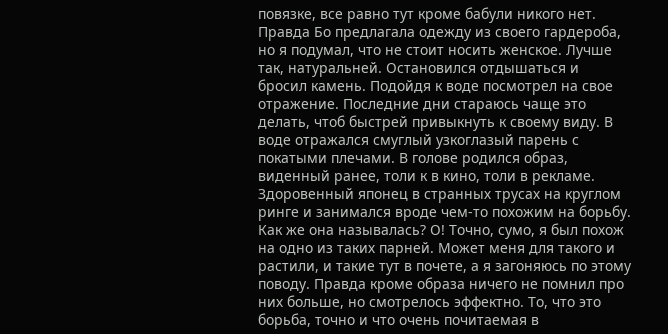повязке, все равно тут кроме бабули никого нет. Правда Бо предлагала одежду из своего гардероба, но я подумал, что не стоит носить женское. Лучше так, натуральней. Остановился отдышаться и бросил камень. Подойдя к воде посмотрел на свое отражение. Последние дни стараюсь чаще это делать, чтоб быстрей привыкнуть к своему виду. В воде отражался смуглый узкоглазый парень с покатыми плечами. В голове родился образ, виденный ранее, толи к в кино, толи в рекламе. Здоровенный японец в странных трусах на круглом ринге и занимался вроде чем-то похожим на борьбу. Как же она называлась? О! Точно, сумо, я был похож на одно из таких парней. Может меня для такого и растили, и такие тут в почете, а я загоняюсь по этому поводу. Правда кроме образа ничего не помнил про них больше, но смотрелось эффектно. То, что это борьба, точно и что очень почитаемая в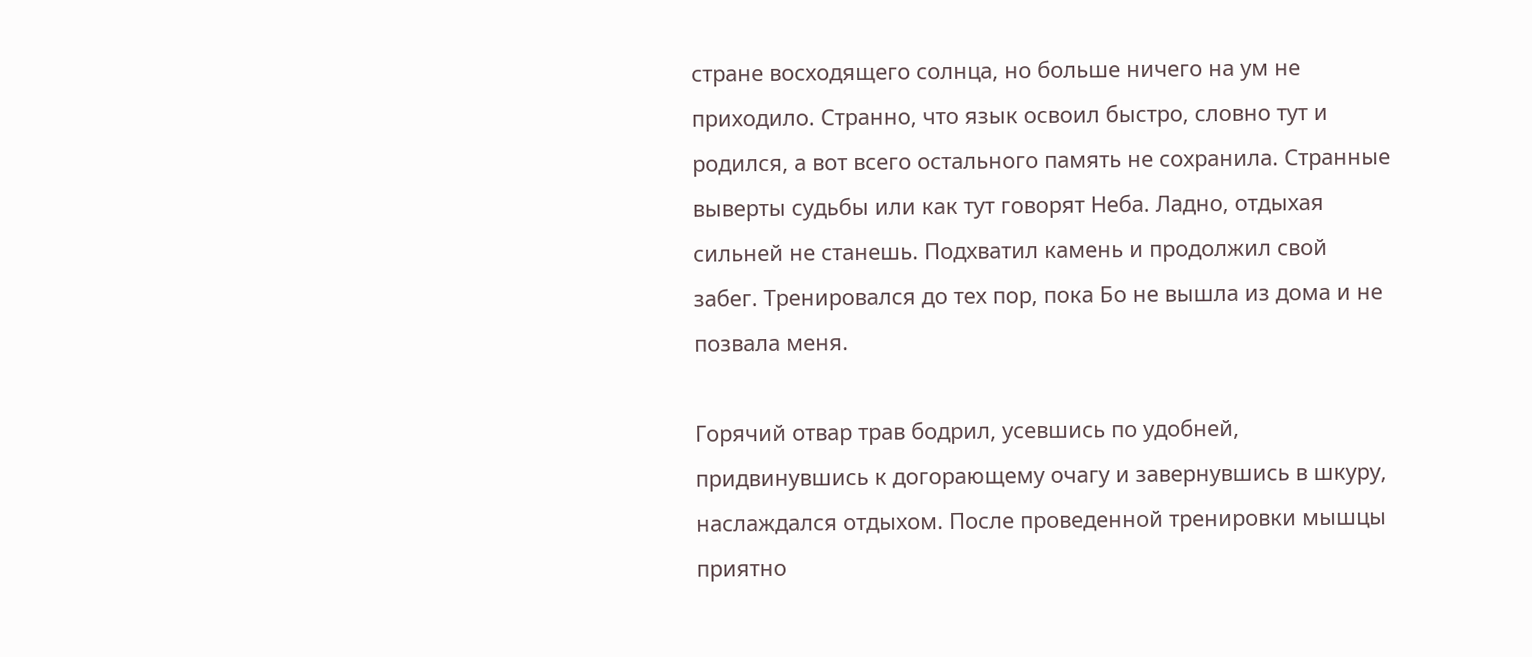стране восходящего солнца, но больше ничего на ум не приходило. Странно, что язык освоил быстро, словно тут и родился, а вот всего остального память не сохранила. Странные выверты судьбы или как тут говорят Неба. Ладно, отдыхая сильней не станешь. Подхватил камень и продолжил свой забег. Тренировался до тех пор, пока Бо не вышла из дома и не позвала меня.

Горячий отвар трав бодрил, усевшись по удобней, придвинувшись к догорающему очагу и завернувшись в шкуру, наслаждался отдыхом. После проведенной тренировки мышцы приятно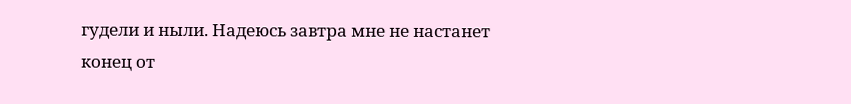гудели и ныли. Надеюсь завтра мне не настанет конец от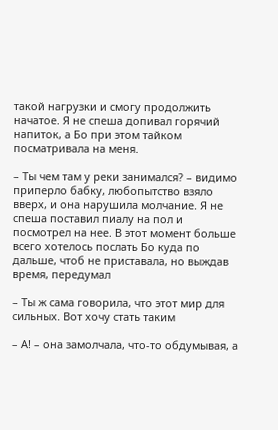такой нагрузки и смогу продолжить начатое. Я не спеша допивал горячий напиток, а Бо при этом тайком посматривала на меня.

– Ты чем там у реки занимался? – видимо приперло бабку, любопытство взяло вверх, и она нарушила молчание. Я не спеша поставил пиалу на пол и посмотрел на нее. В этот момент больше всего хотелось послать Бо куда по дальше, чтоб не приставала, но выждав время, передумал

– Ты ж сама говорила, что этот мир для сильных. Вот хочу стать таким

– А! – она замолчала, что-то обдумывая, а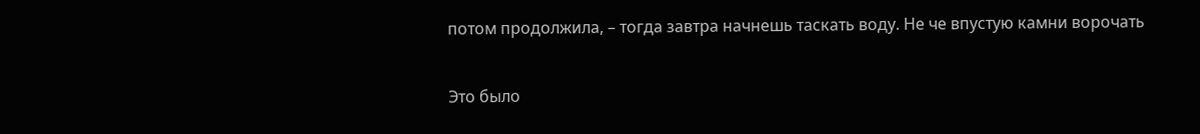потом продолжила, – тогда завтра начнешь таскать воду. Не че впустую камни ворочать

Это было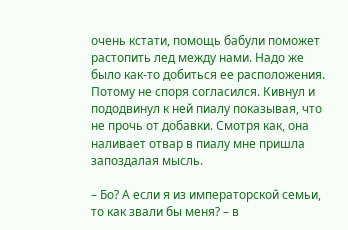очень кстати, помощь бабули поможет растопить лед между нами. Надо же было как-то добиться ее расположения. Потому не споря согласился. Кивнул и пододвинул к ней пиалу показывая, что не прочь от добавки. Смотря как, она наливает отвар в пиалу мне пришла запоздалая мысль.

– Бо? А если я из императорской семьи, то как звали бы меня? – в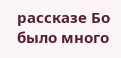рассказе Бо было много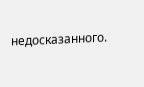недосказанного.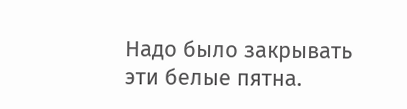Надо было закрывать эти белые пятна.